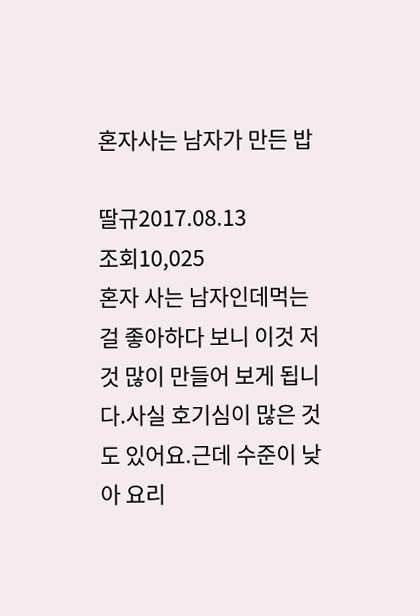혼자사는 남자가 만든 밥

딸규2017.08.13
조회10,025
혼자 사는 남자인데먹는걸 좋아하다 보니 이것 저것 많이 만들어 보게 됩니다.사실 호기심이 많은 것도 있어요.근데 수준이 낮아 요리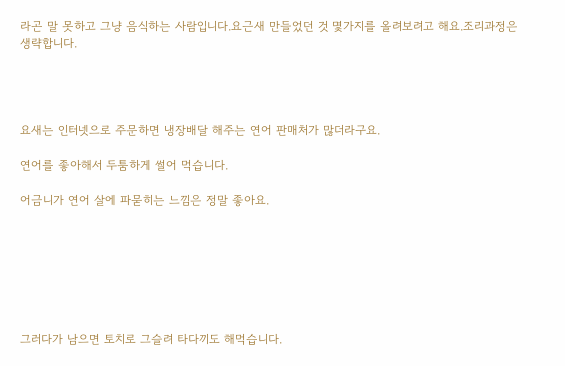라곤 말 못하고 그냥 음식하는 사람입니다.요근새 만들었던 것 몇가지를 올려보려고 해요.조리과정은 생략합니다.




요새는 인터넷으로 주문하면 냉장배달 해주는 연어 판매처가 많더라구요.

연어를 좋아해서 두툼하게 썰어 먹습니다.

어금니가 연어 살에 파묻히는 느낌은 정말 좋아요.







그러다가 남으면 토치로 그슬려 타다끼도 해먹습니다.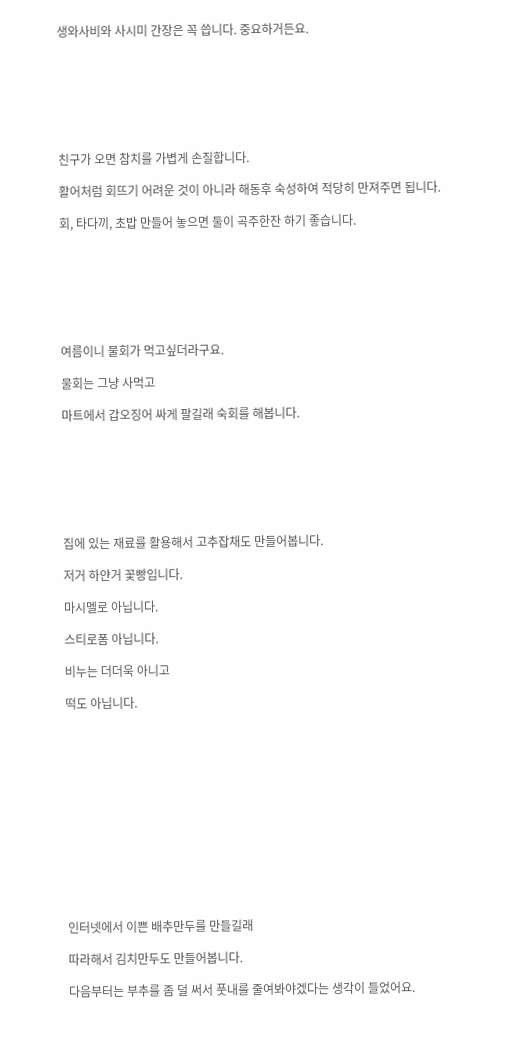생와사비와 사시미 간장은 꼭 씁니다. 중요하거든요.







친구가 오면 참치를 가볍게 손질합니다.

활어처럼 회뜨기 어려운 것이 아니라 해동후 숙성하여 적당히 만져주면 됩니다.

회, 타다끼, 초밥 만들어 놓으면 둘이 곡주한잔 하기 좋습니다.







여름이니 물회가 먹고싶더라구요.

물회는 그냥 사먹고

마트에서 갑오징어 싸게 팔길래 숙회를 해봅니다.







집에 있는 재료를 활용해서 고추잡채도 만들어봅니다.

저거 하얀거 꽃빵입니다.

마시멜로 아닙니다.

스티로폼 아닙니다.

비누는 더더욱 아니고

떡도 아닙니다.













인터넷에서 이쁜 배추만두를 만들길래

따라해서 김치만두도 만들어봅니다.

다음부터는 부추를 좀 덜 써서 풋내를 줄여봐야겠다는 생각이 들었어요.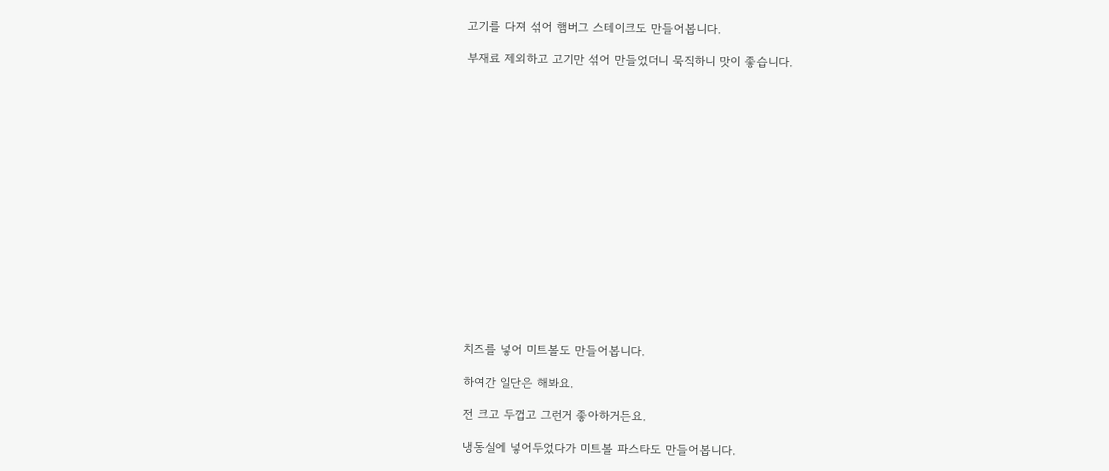고기를 다져 섞어 햄버그 스테이크도 만들어봅니다.

부재료 제외하고 고기만 섞어 만들었더니 묵직하니 맛이 좋습니다.

















치즈를 넣어 미트볼도 만들어봅니다.

하여간 일단은 해봐요.

전 크고 두껍고 그런거 좋아하거든요.

냉동실에 넣어두었다가 미트볼 파스타도 만들어봅니다.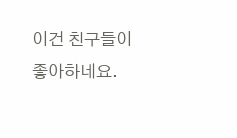이건 친구들이 좋아하네요.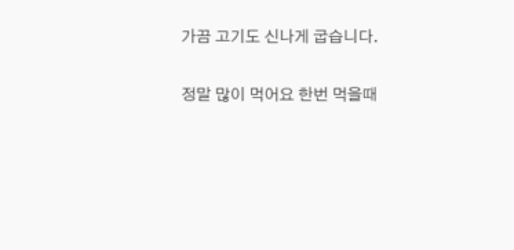가끔 고기도 신나게 굽습니다.

정말 많이 먹어요 한번 먹을때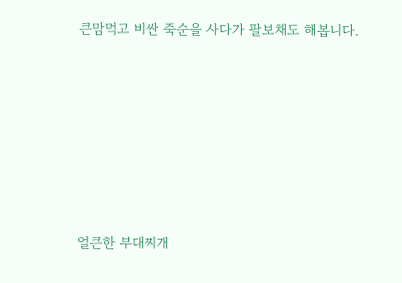큰맘먹고 비싼 죽순을 사다가 팔보채도 해봅니다.







얼큰한 부대찌개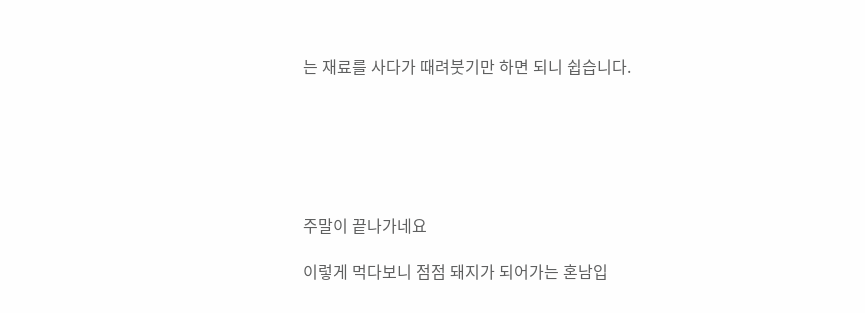는 재료를 사다가 때려붓기만 하면 되니 쉽습니다.






주말이 끝나가네요

이렇게 먹다보니 점점 돼지가 되어가는 혼남입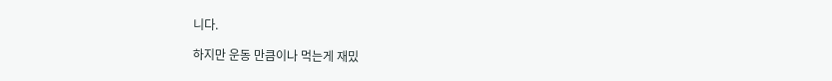니다.

하지만 운동 만큼이나 먹는게 재밌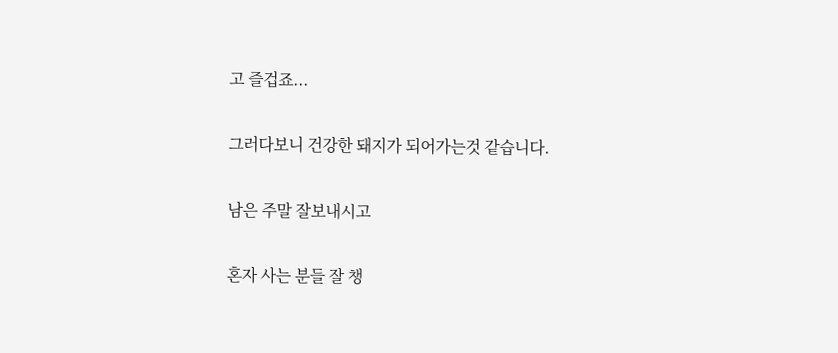고 즐겁죠...

그러다보니 건강한 돼지가 되어가는것 같습니다.

남은 주말 잘보내시고

혼자 사는 분들 잘 챙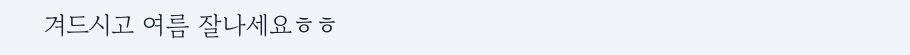겨드시고 여름 잘나세요ㅎㅎ